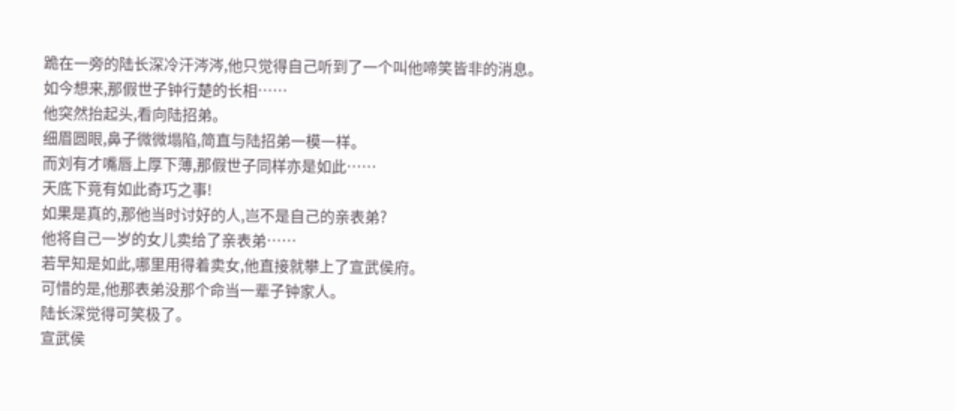跪在一旁的陆长深冷汗涔涔,他只觉得自己听到了一个叫他啼笑皆非的消息。
如今想来,那假世子钟行楚的长相……
他突然抬起头,看向陆招弟。
细眉圆眼,鼻子微微塌陷,简直与陆招弟一模一样。
而刘有才嘴唇上厚下薄,那假世子同样亦是如此……
天底下竟有如此奇巧之事!
如果是真的,那他当时讨好的人,岂不是自己的亲表弟?
他将自己一岁的女儿卖给了亲表弟……
若早知是如此,哪里用得着卖女,他直接就攀上了宣武侯府。
可惜的是,他那表弟没那个命当一辈子钟家人。
陆长深觉得可笑极了。
宣武侯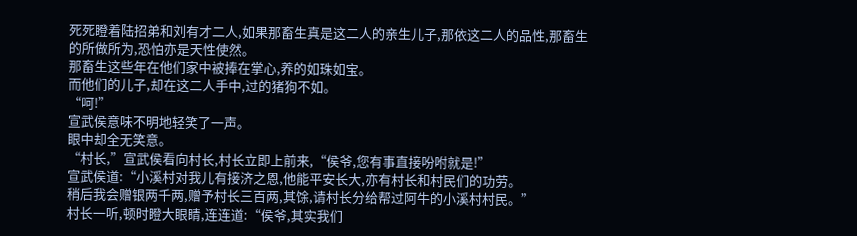死死瞪着陆招弟和刘有才二人,如果那畜生真是这二人的亲生儿子,那依这二人的品性,那畜生的所做所为,恐怕亦是天性使然。
那畜生这些年在他们家中被捧在掌心,养的如珠如宝。
而他们的儿子,却在这二人手中,过的猪狗不如。
“呵!”
宣武侯意味不明地轻笑了一声。
眼中却全无笑意。
“村长,”宣武侯看向村长,村长立即上前来,“侯爷,您有事直接吩咐就是!”
宣武侯道:“小溪村对我儿有接济之恩,他能平安长大,亦有村长和村民们的功劳。
稍后我会赠银两千两,赠予村长三百两,其馀,请村长分给帮过阿牛的小溪村村民。”
村长一听,顿时瞪大眼睛,连连道:“侯爷,其实我们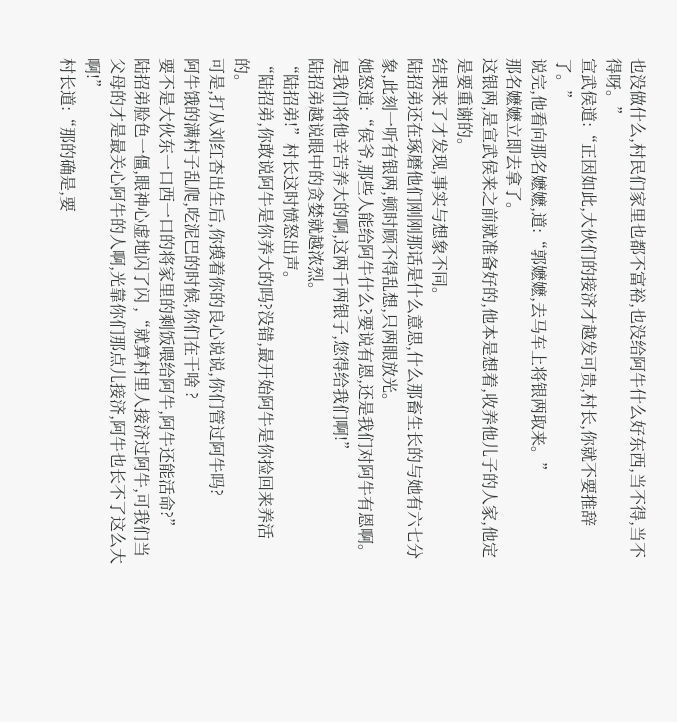也没做什么,村民们家里也都不富裕,也没给阿牛什么好东西,当不得,当不得呀。”
宣武侯道:“正因如此,大伙们的接济才越发可贵,村长,你就不要推辞了。”
说完,他看向那名嬷嬷,道:“郭嬷嬷,去马车上将银两取来。”
那名嬷嬷立即去拿了。
这银两,是宣武侯来之前就准备好的,他本是想着,收养他儿子的人家,他定是要重谢的。
结果来了才发现,事实与想象不同。
陆招弟还在琢磨他们刚刚那话是什么意思,什么那畜生长的与她有六七分象,此刻一听有银两,顿时顾不得乱想,只两眼放光。
她怒道:“侯爷,那些人能给阿牛什么?要说有恩,还是我们对阿牛有恩啊。
是我们将他辛苦养大的啊,这两千两银子,您得给我们啊!”
陆招弟越说眼中的贪婪就越浓烈。
“陆招弟!”村长这时愤怒出声。
“陆招弟,你敢说阿牛是你养大的吗?没错,最开始阿牛是你捡回来养活的。
可是,打从刘红杏出生后,你摸着你的良心说说,你们管过阿牛吗?
阿牛饿的满村子乱爬,吃泥巴的时候,你们在干啥 ?
要不是大伙东一口西一口的将家里的剩饭喂给阿牛,阿牛还能活命?”
陆招弟脸色一僵,眼神心虚地闪了闪 ,“就算村里人接济过阿牛,可我们当父母的才是最关心阿牛的人啊,光靠你们那点儿接济,阿牛也长不了这么大啊!”
村长道:“那的确是,要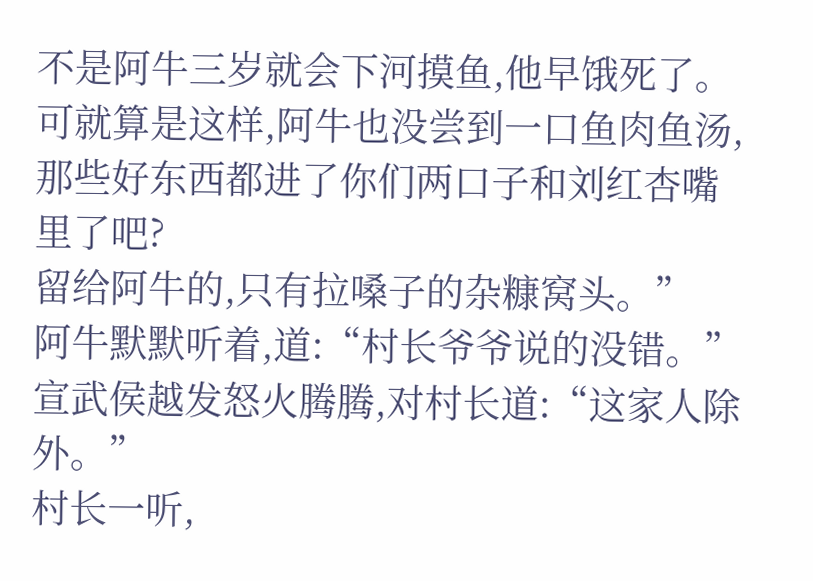不是阿牛三岁就会下河摸鱼,他早饿死了。
可就算是这样,阿牛也没尝到一口鱼肉鱼汤,那些好东西都进了你们两口子和刘红杏嘴里了吧?
留给阿牛的,只有拉嗓子的杂糠窝头。”
阿牛默默听着,道:“村长爷爷说的没错。”
宣武侯越发怒火腾腾,对村长道:“这家人除外。”
村长一听,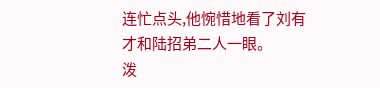连忙点头,他惋惜地看了刘有才和陆招弟二人一眼。
泼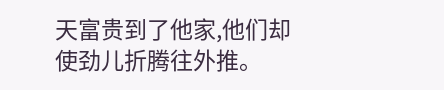天富贵到了他家,他们却使劲儿折腾往外推。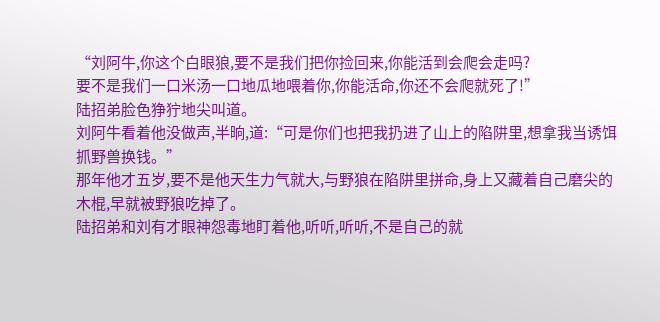“刘阿牛,你这个白眼狼,要不是我们把你捡回来,你能活到会爬会走吗?
要不是我们一口米汤一口地瓜地喂着你,你能活命,你还不会爬就死了!”
陆招弟脸色狰狞地尖叫道。
刘阿牛看着他没做声,半晌,道:“可是你们也把我扔进了山上的陷阱里,想拿我当诱饵抓野兽换钱。”
那年他才五岁,要不是他天生力气就大,与野狼在陷阱里拼命,身上又藏着自己磨尖的木棍,早就被野狼吃掉了。
陆招弟和刘有才眼神怨毒地盯着他,听听,听听,不是自己的就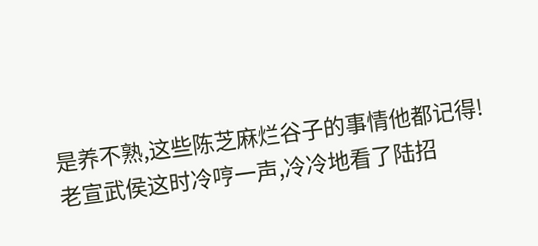是养不熟,这些陈芝麻烂谷子的事情他都记得!
老宣武侯这时冷哼一声,冷冷地看了陆招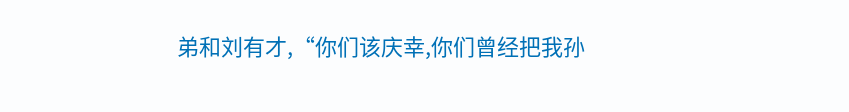弟和刘有才,“你们该庆幸,你们曾经把我孙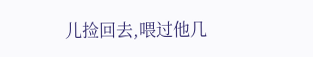儿捡回去,喂过他几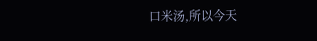口米汤,所以今天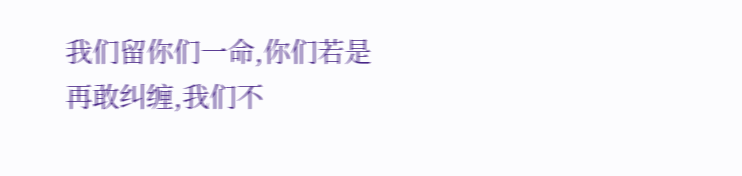我们留你们一命,你们若是再敢纠缠,我们不